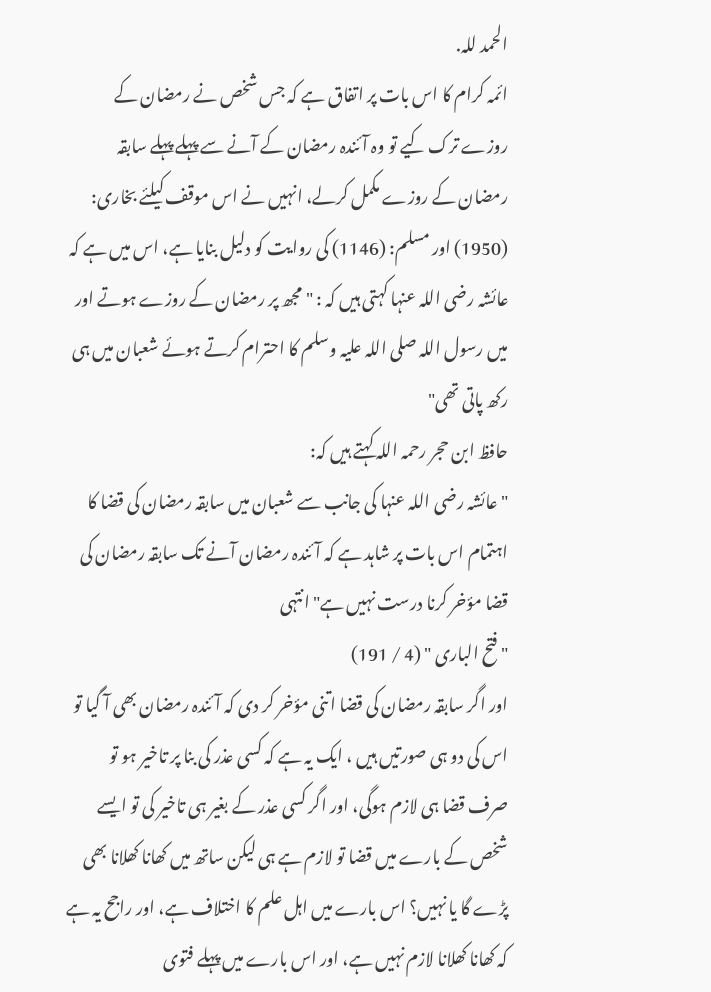الحمد للہ.
ائمہ کرام کا اس بات پر اتفاق ہے کہ جس شخص نے رمضان کے روزے ترک کیے تو وہ آئندہ رمضان کے آنے سے پہلے پہلے سابقہ رمضان کے روزے مکمل کرلے، انہیں نے اس موقف کیلئے بخاری: (1950) اور مسلم: (1146) کی روایت کو دلیل بنایا ہے، اس میں ہے کہ عائشہ رضی اللہ عنہا کہتی ہیں کہ : "مجھ پر رمضان کے روزے ہوتے اور میں رسول اللہ صلی اللہ علیہ وسلم کا احترام کرتے ہوئے شعبان میں ہی رکھ پاتی تھی"
حافظ ابن حجر رحمہ اللہ کہتے ہیں کہ:
"عائشہ رضی اللہ عنہا کی جانب سے شعبان میں سابقہ رمضان کی قضا کا اہتمام اس بات پر شاہد ہے کہ آئندہ رمضان آنے تک سابقہ رمضان کی قضا مؤخر کرنا درست نہیں ہے" انتہی
" فتح الباری " (4 / 191)
اور اگر سابقہ رمضان کی قضا اتنی مؤخر کر دی کہ آئندہ رمضان بھی آ گیا تو اس کی دو ہی صورتیں ہیں ، ایک یہ ہے کہ کسی عذر کی بنا پر تاخیر ہو تو صرف قضا ہی لازم ہوگی، اور اگر کسی عذر کے بغیر ہی تاخیر کی تو ایسے شخص کے بارے میں قضا تو لازم ہے ہی لیکن ساتھ میں کھانا کھلانا بھی پڑے گا یا نہیں؟ اس بارے میں اہل علم کا اختلاف ہے، اور راجح یہ ہے کہ کھانا کھلانا لازم نہیں ہے، اور اس بارے میں پہلے فتوی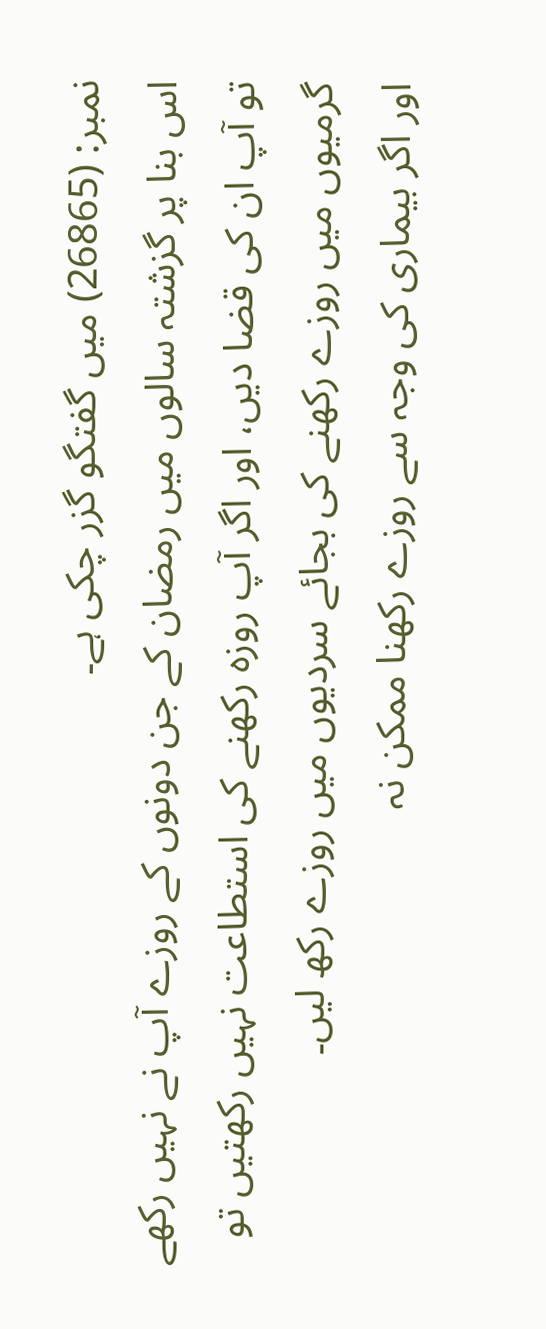نمبر: (26865) میں گفتگو گزر چکی ہے۔
اس بنا پر گزشتہ سالوں میں رمضان کے جن دونوں کے روزے آپ نے نہیں رکھے تو آپ ان کی قضا دیں، اور اگر آپ روزہ رکھنے کی استطاعت نہیں رکھتیں تو گرمیوں میں روزے رکھنے کی بجائے سردیوں میں روزے رکھ لیں۔
اور اگر بیماری کی وجہ سے روزے رکھنا ممکن نہ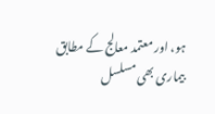ہو، اور معتمد معالج کے مطابق بیماری بھی مسلسل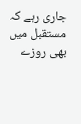جاری رہے کہ مستقبل میں بھی روزے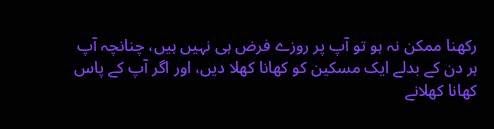رکھنا ممکن نہ ہو تو آپ پر روزے فرض ہی نہیں ہیں، چنانچہ آپ ہر دن کے بدلے ایک مسکین کو کھانا کھلا دیں، اور اگر آپ کے پاس کھانا کھلانے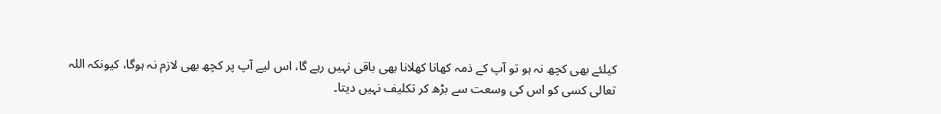کیلئے بھی کچھ نہ ہو تو آپ کے ذمہ کھانا کھلانا بھی باقی نہیں رہے گا، اس لیے آپ پر کچھ بھی لازم نہ ہوگا، کیونکہ اللہ تعالی کسی کو اس کی وسعت سے بڑھ کر تکلیف نہیں دیتا۔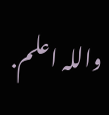واللہ اعلم.